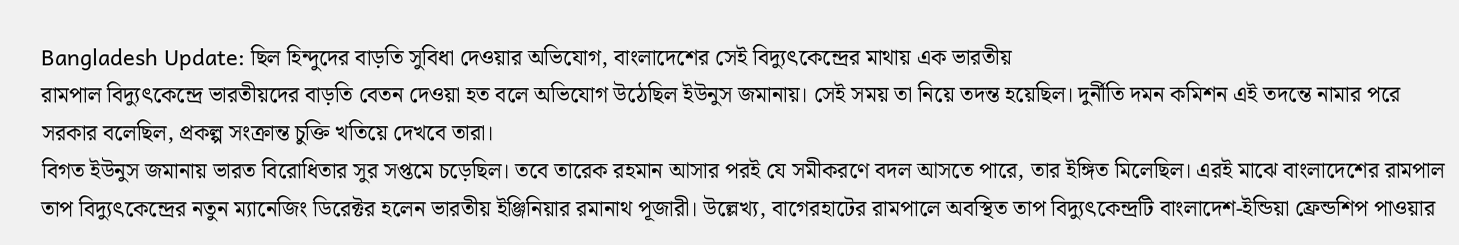Bangladesh Update: ছিল হিন্দুদের বাড়তি সুবিধা দেওয়ার অভিযোগ, বাংলাদেশের সেই বিদ্যুৎকেন্দ্রের মাথায় এক ভারতীয়
রামপাল বিদ্যুৎকেন্দ্রে ভারতীয়দের বাড়তি বেতন দেওয়া হত বলে অভিযোগ উঠেছিল ইউনুস জমানায়। সেই সময় তা নিয়ে তদন্ত হয়েছিল। দুর্নীতি দমন কমিশন এই তদন্তে নামার পরে সরকার বলেছিল, প্রকল্প সংক্রান্ত চুক্তি খতিয়ে দেখবে তারা।
বিগত ইউনুস জমানায় ভারত বিরোধিতার সুর সপ্তমে চড়েছিল। তবে তারেক রহমান আসার পরই যে সমীকরণে বদল আসতে পারে, তার ইঙ্গিত মিলেছিল। এরই মাঝে বাংলাদেশের রামপাল তাপ বিদ্যুৎকেন্দ্রের নতুন ম্যানেজিং ডিরেক্টর হলেন ভারতীয় ইঞ্জিনিয়ার রমানাথ পূজারী। উল্লেখ্য, বাগেরহাটের রামপালে অবস্থিত তাপ বিদ্যুৎকেন্দ্রটি বাংলাদেশ-ইন্ডিয়া ফ্রেন্ডশিপ পাওয়ার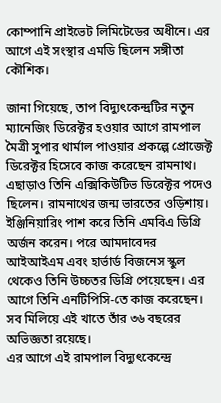কোম্পানি প্রাইভেট লিমিটেডের অধীনে। এর আগে এই সংস্থার এমডি ছিলেন সঙ্গীতা কৌশিক।

জানা গিয়েছে, তাপ বিদ্যুৎকেন্দ্রটির নতুন ম্যানেজিং ডিরেক্টর হওয়ার আগে রামপাল মৈত্রী সুপার থার্মাল পাওয়ার প্রকল্পে প্রোজেক্ট ডিরেক্টর হিসেবে কাজ করেছেন রামনাথ। এছাড়াও তিনি এক্সিকিউটিভ ডিরেক্টর পদেও ছিলেন। রামনাথের জন্ম ভারতের ওড়িশায়। ইঞ্জিনিয়ারিং পাশ করে তিনি এমবিএ ডিগ্রি অর্জন করেন। পরে আমদাবেদর আইআইএম এবং হার্ভার্ড বিজনেস স্কুল থেকেও তিনি উচ্চতর ডিগ্রি পেয়েছেন। এর আগে তিনি এনটিপিসি-তে কাজ করেছেন। সব মিলিয়ে এই খাতে তাঁর ৩৬ বছরের অভিজ্ঞতা রয়েছে।
এর আগে এই রামপাল বিদ্যুৎকেন্দ্রে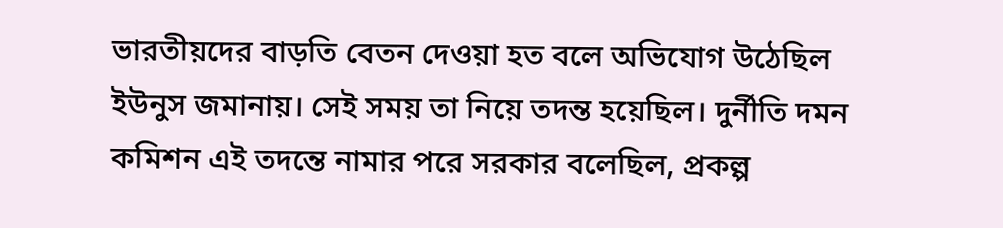ভারতীয়দের বাড়তি বেতন দেওয়া হত বলে অভিযোগ উঠেছিল ইউনুস জমানায়। সেই সময় তা নিয়ে তদন্ত হয়েছিল। দুর্নীতি দমন কমিশন এই তদন্তে নামার পরে সরকার বলেছিল, প্রকল্প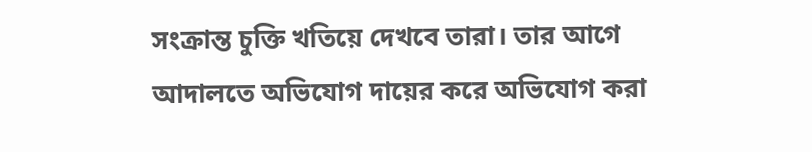সংক্রান্ত চুক্তি খতিয়ে দেখবে তারা। তার আগে আদালতে অভিযোগ দায়ের করে অভিযোগ করা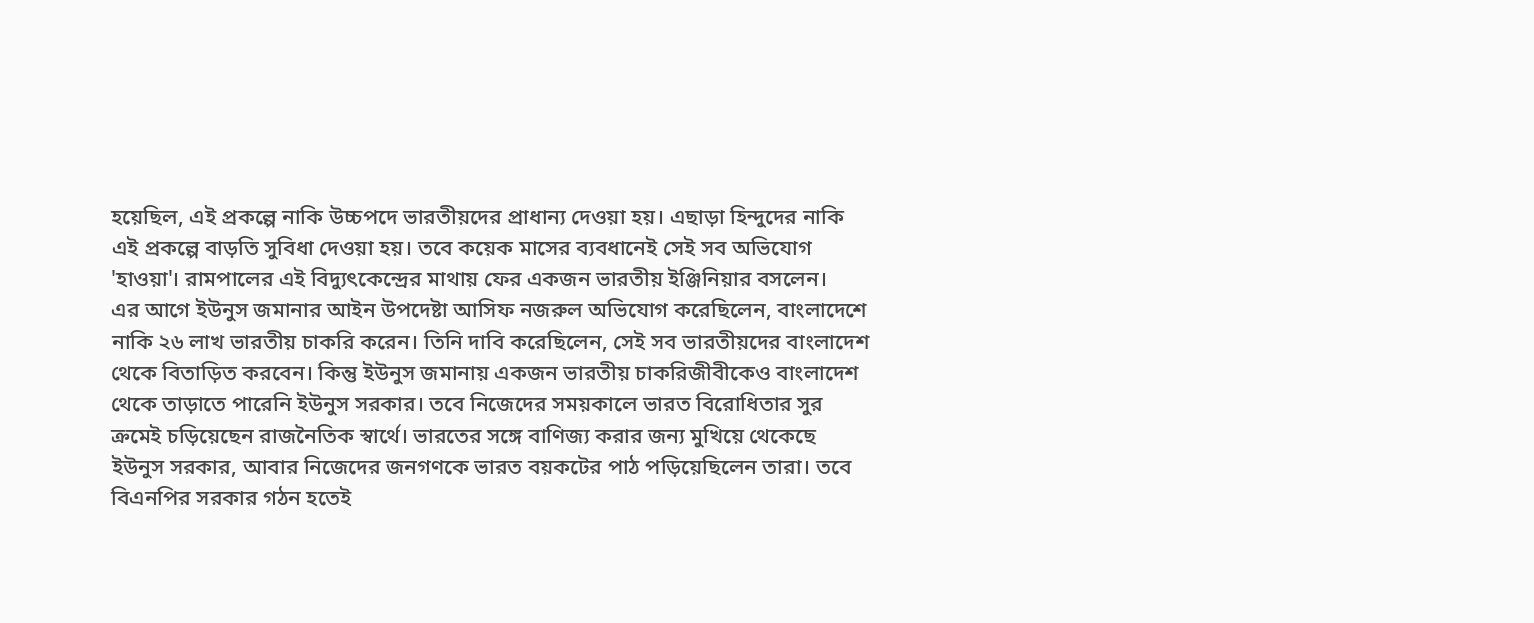হয়েছিল, এই প্রকল্পে নাকি উচ্চপদে ভারতীয়দের প্রাধান্য দেওয়া হয়। এছাড়া হিন্দুদের নাকি এই প্রকল্পে বাড়তি সুবিধা দেওয়া হয়। তবে কয়েক মাসের ব্যবধানেই সেই সব অভিযোগ 'হাওয়া'। রামপালের এই বিদ্যুৎকেন্দ্রের মাথায় ফের একজন ভারতীয় ইঞ্জিনিয়ার বসলেন।
এর আগে ইউনুস জমানার আইন উপদেষ্টা আসিফ নজরুল অভিযোগ করেছিলেন, বাংলাদেশে নাকি ২৬ লাখ ভারতীয় চাকরি করেন। তিনি দাবি করেছিলেন, সেই সব ভারতীয়দের বাংলাদেশ থেকে বিতাড়িত করবেন। কিন্তু ইউনুস জমানায় একজন ভারতীয় চাকরিজীবীকেও বাংলাদেশ থেকে তাড়াতে পারেনি ইউনুস সরকার। তবে নিজেদের সময়কালে ভারত বিরোধিতার সুর ক্রমেই চড়িয়েছেন রাজনৈতিক স্বার্থে। ভারতের সঙ্গে বাণিজ্য করার জন্য মুখিয়ে থেকেছে ইউনুস সরকার, আবার নিজেদের জনগণকে ভারত বয়কটের পাঠ পড়িয়েছিলেন তারা। তবে বিএনপির সরকার গঠন হতেই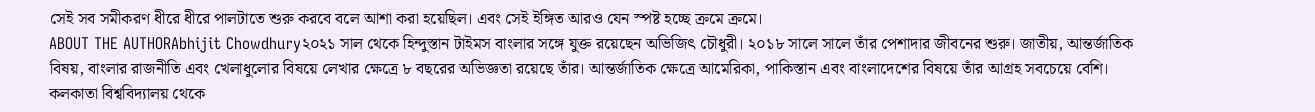সেই সব সমীকরণ ধীরে ধীরে পালটাতে শুরু করবে বলে আশা করা হয়েছিল। এবং সেই ইঙ্গিত আরও যেন স্পষ্ট হচ্ছে ক্রমে ক্রমে।
ABOUT THE AUTHORAbhijit Chowdhury২০২১ সাল থেকে হিন্দুস্তান টাইমস বাংলার সঙ্গে যুক্ত রয়েছেন অভিজিৎ চৌধুরী। ২০১৮ সালে সালে তাঁর পেশাদার জীবনের শুরু। জাতীয়, আন্তর্জাতিক বিষয়, বাংলার রাজনীতি এবং খেলাধুলোর বিষয়ে লেখার ক্ষেত্রে ৮ বছরের অভিজ্ঞতা রয়েছে তাঁর। আন্তর্জাতিক ক্ষেত্রে আমেরিকা, পাকিস্তান এবং বাংলাদেশের বিষয়ে তাঁর আগ্রহ সবচেয়ে বেশি। কলকাতা বিশ্ববিদ্যালয় থেকে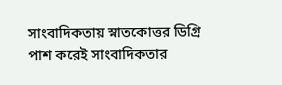সাংবাদিকতায় স্নাতকোত্তর ডিগ্রি পাশ করেই সাংবাদিকতার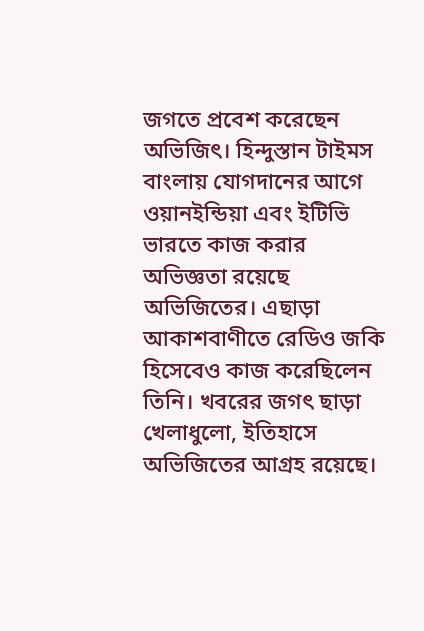জগতে প্রবেশ করেছেন অভিজিৎ। হিন্দুস্তান টাইমস বাংলায় যোগদানের আগে ওয়ানইন্ডিয়া এবং ইটিভি ভারতে কাজ করার অভিজ্ঞতা রয়েছে অভিজিতের। এছাড়া আকাশবাণীতে রেডিও জকি হিসেবেও কাজ করেছিলেন তিনি। খবরের জগৎ ছাড়া খেলাধুলো, ইতিহাসে অভিজিতের আগ্রহ রয়েছে।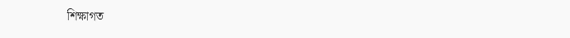শিক্ষাগত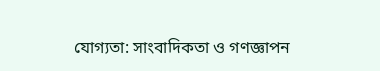যোগ্যতা: সাংবাদিকতা ও গণজ্ঞাপন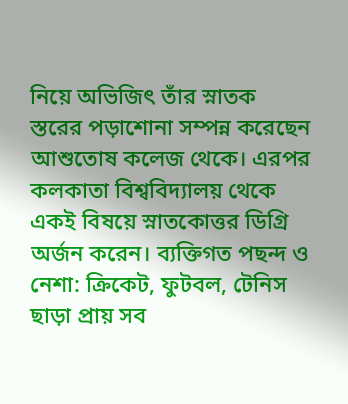নিয়ে অভিজিৎ তাঁর স্নাতক স্তরের পড়াশোনা সম্পন্ন করেছেন আশুতোষ কলেজ থেকে। এরপর কলকাতা বিশ্ববিদ্যালয় থেকে একই বিষয়ে স্নাতকোত্তর ডিগ্রি অর্জন করেন। ব্যক্তিগত পছন্দ ও নেশা: ক্রিকেট, ফুটবল, টেনিস ছাড়া প্রায় সব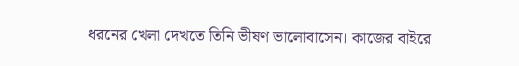ধরনের খেলা দেখতে তিনি ভীষণ ভালোবাসেন। কাজের বাইরে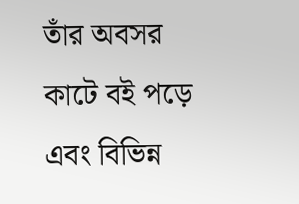তাঁর অবসর কাটে বই পড়ে এবং বিভিন্ন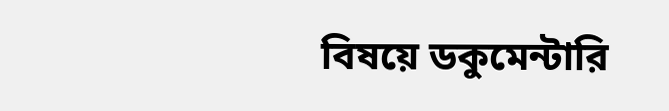বিষয়ে ডকুমেন্টারি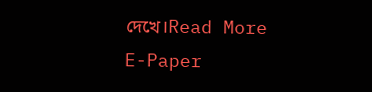দেখে।Read More
E-Paper